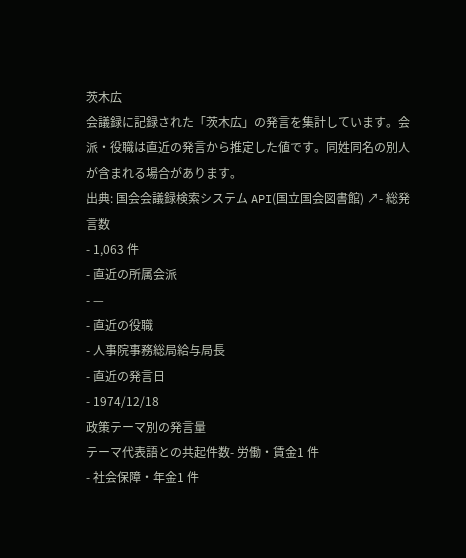茨木広
会議録に記録された「茨木広」の発言を集計しています。会派・役職は直近の発言から推定した値です。同姓同名の別人が含まれる場合があります。
出典: 国会会議録検索システム API(国立国会図書館) ↗- 総発言数
- 1,063 件
- 直近の所属会派
- —
- 直近の役職
- 人事院事務総局給与局長
- 直近の発言日
- 1974/12/18
政策テーマ別の発言量
テーマ代表語との共起件数- 労働・賃金1 件
- 社会保障・年金1 件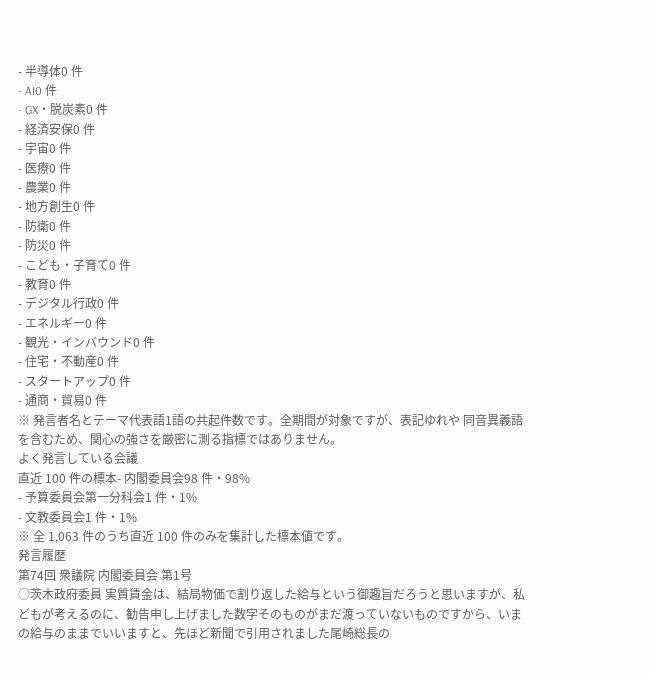- 半導体0 件
- AI0 件
- GX・脱炭素0 件
- 経済安保0 件
- 宇宙0 件
- 医療0 件
- 農業0 件
- 地方創生0 件
- 防衛0 件
- 防災0 件
- こども・子育て0 件
- 教育0 件
- デジタル行政0 件
- エネルギー0 件
- 観光・インバウンド0 件
- 住宅・不動産0 件
- スタートアップ0 件
- 通商・貿易0 件
※ 発言者名とテーマ代表語1語の共起件数です。全期間が対象ですが、表記ゆれや 同音異義語を含むため、関心の強さを厳密に測る指標ではありません。
よく発言している会議
直近 100 件の標本- 内閣委員会98 件・98%
- 予算委員会第一分科会1 件・1%
- 文教委員会1 件・1%
※ 全 1,063 件のうち直近 100 件のみを集計した標本値です。
発言履歴
第74回 衆議院 内閣委員会 第1号
○茨木政府委員 実質賃金は、結局物価で割り返した給与という御趣旨だろうと思いますが、私どもが考えるのに、勧告申し上げました数字そのものがまだ渡っていないものですから、いまの給与のままでいいますと、先ほど新聞で引用されました尾崎総長の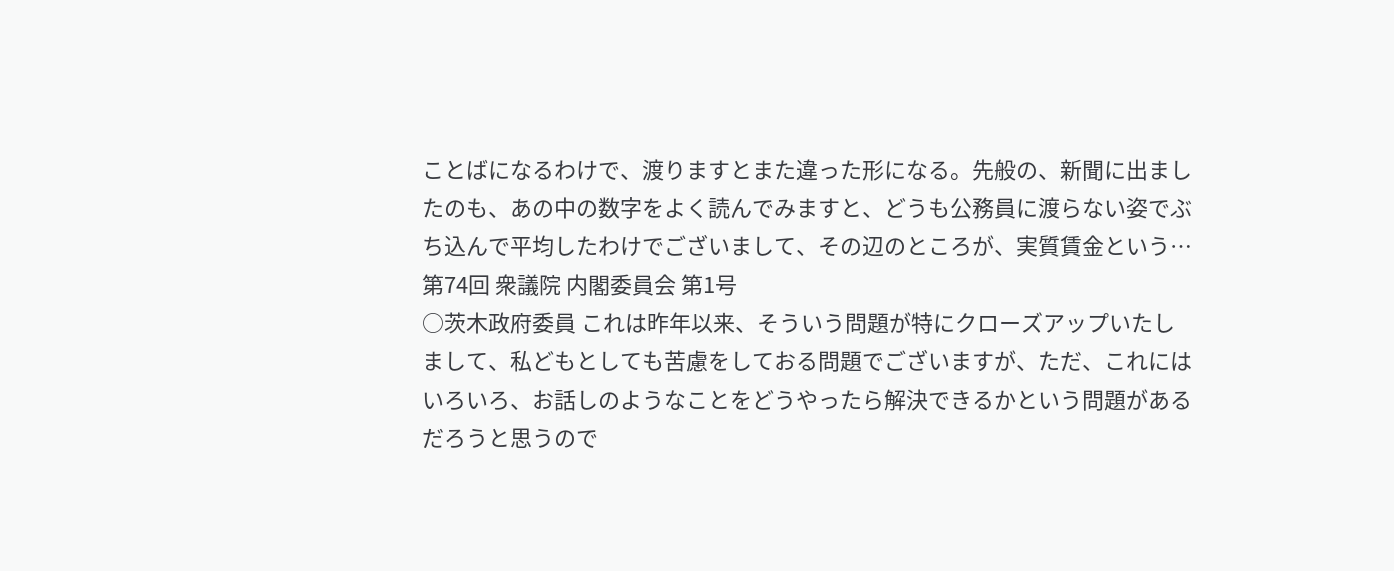ことばになるわけで、渡りますとまた違った形になる。先般の、新聞に出ましたのも、あの中の数字をよく読んでみますと、どうも公務員に渡らない姿でぶち込んで平均したわけでございまして、その辺のところが、実質賃金という…
第74回 衆議院 内閣委員会 第1号
○茨木政府委員 これは昨年以来、そういう問題が特にクローズアップいたしまして、私どもとしても苦慮をしておる問題でございますが、ただ、これにはいろいろ、お話しのようなことをどうやったら解決できるかという問題があるだろうと思うので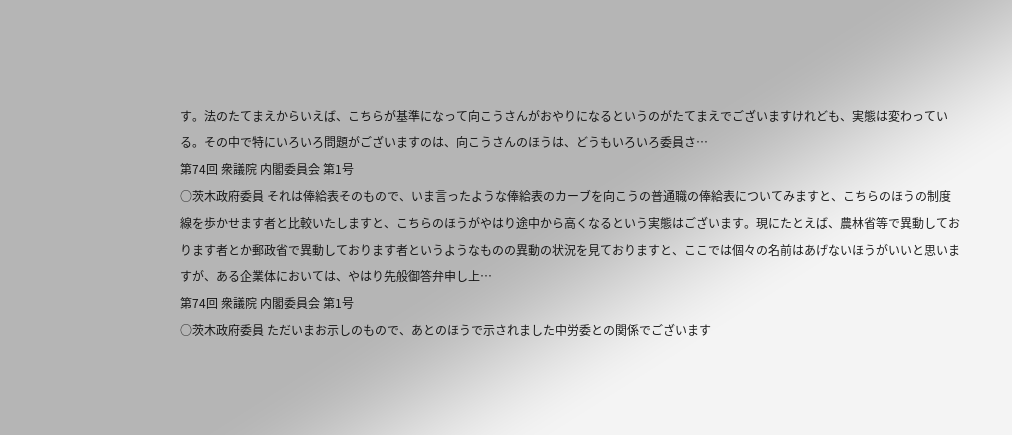す。法のたてまえからいえば、こちらが基準になって向こうさんがおやりになるというのがたてまえでございますけれども、実態は変わっている。その中で特にいろいろ問題がございますのは、向こうさんのほうは、どうもいろいろ委員さ…
第74回 衆議院 内閣委員会 第1号
○茨木政府委員 それは俸給表そのもので、いま言ったような俸給表のカーブを向こうの普通職の俸給表についてみますと、こちらのほうの制度線を歩かせます者と比較いたしますと、こちらのほうがやはり途中から高くなるという実態はございます。現にたとえば、農林省等で異動しております者とか郵政省で異動しております者というようなものの異動の状況を見ておりますと、ここでは個々の名前はあげないほうがいいと思いますが、ある企業体においては、やはり先般御答弁申し上…
第74回 衆議院 内閣委員会 第1号
○茨木政府委員 ただいまお示しのもので、あとのほうで示されました中労委との関係でございます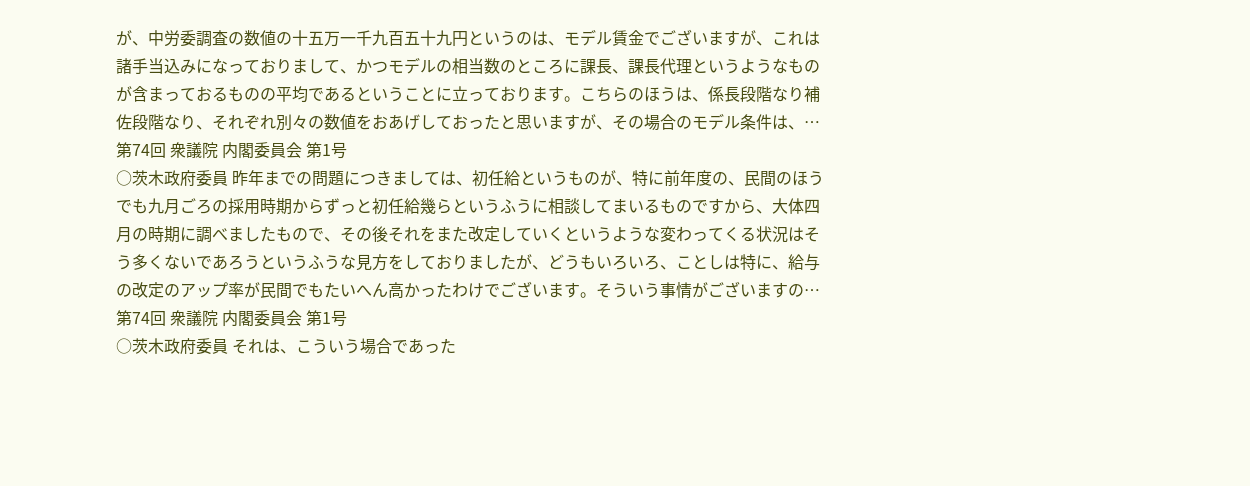が、中労委調査の数値の十五万一千九百五十九円というのは、モデル賃金でございますが、これは諸手当込みになっておりまして、かつモデルの相当数のところに課長、課長代理というようなものが含まっておるものの平均であるということに立っております。こちらのほうは、係長段階なり補佐段階なり、それぞれ別々の数値をおあげしておったと思いますが、その場合のモデル条件は、…
第74回 衆議院 内閣委員会 第1号
○茨木政府委員 昨年までの問題につきましては、初任給というものが、特に前年度の、民間のほうでも九月ごろの採用時期からずっと初任給幾らというふうに相談してまいるものですから、大体四月の時期に調べましたもので、その後それをまた改定していくというような変わってくる状況はそう多くないであろうというふうな見方をしておりましたが、どうもいろいろ、ことしは特に、給与の改定のアップ率が民間でもたいへん高かったわけでございます。そういう事情がございますの…
第74回 衆議院 内閣委員会 第1号
○茨木政府委員 それは、こういう場合であった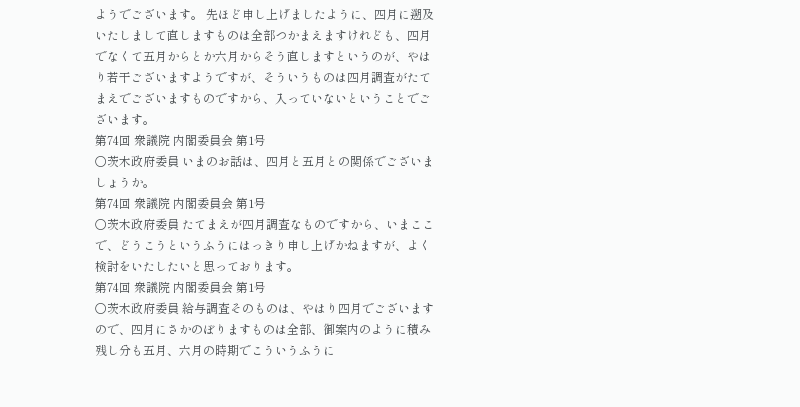ようでございます。 先ほど申し上げましたように、四月に遡及いたしまして直しますものは全部つかまえますけれども、四月でなくて五月からとか六月からそう直しますというのが、やはり若干ございますようですが、そういうものは四月調査がたてまえでございますものですから、入っていないということでございます。
第74回 衆議院 内閣委員会 第1号
○茨木政府委員 いまのお話は、四月と五月との関係でございましょうか。
第74回 衆議院 内閣委員会 第1号
○茨木政府委員 たてまえが四月調査なものですから、いまここで、どうこうというふうにはっきり申し上げかねますが、よく検討をいたしたいと思っております。
第74回 衆議院 内閣委員会 第1号
○茨木政府委員 給与調査そのものは、やはり四月でございますので、四月にさかのぼりますものは全部、御案内のように積み残し分も五月、六月の時期でこういうふうに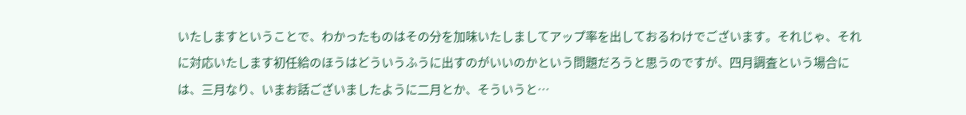いたしますということで、わかったものはその分を加味いたしましてアップ率を出しておるわけでございます。それじゃ、それに対応いたします初任給のほうはどういうふうに出すのがいいのかという問題だろうと思うのですが、四月調査という場合には、三月なり、いまお話ございましたように二月とか、そういうと…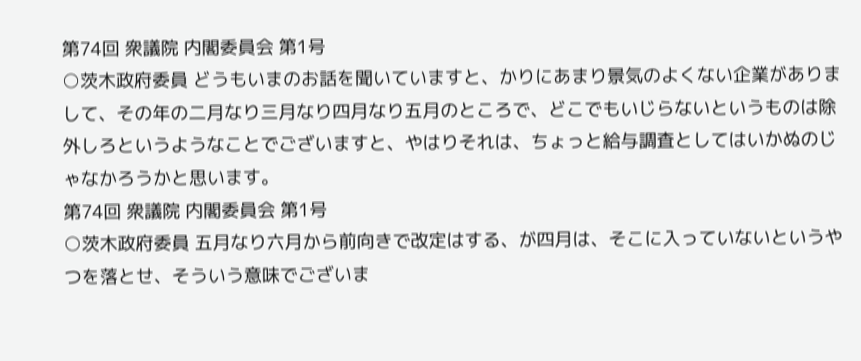第74回 衆議院 内閣委員会 第1号
○茨木政府委員 どうもいまのお話を聞いていますと、かりにあまり景気のよくない企業がありまして、その年の二月なり三月なり四月なり五月のところで、どこでもいじらないというものは除外しろというようなことでございますと、やはりそれは、ちょっと給与調査としてはいかぬのじゃなかろうかと思います。
第74回 衆議院 内閣委員会 第1号
○茨木政府委員 五月なり六月から前向きで改定はする、が四月は、そこに入っていないというやつを落とせ、そういう意味でございま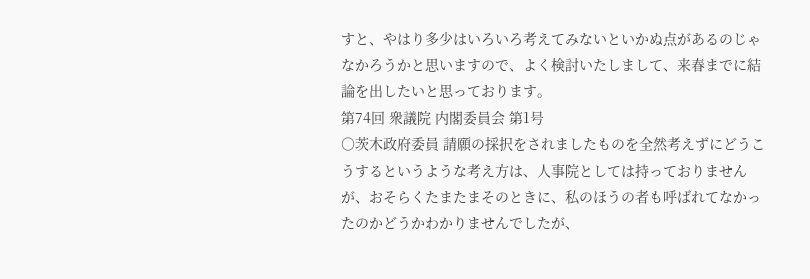すと、やはり多少はいろいろ考えてみないといかぬ点があるのじゃなかろうかと思いますので、よく検討いたしまして、来春までに結論を出したいと思っております。
第74回 衆議院 内閣委員会 第1号
○茨木政府委員 請願の採択をされましたものを全然考えずにどうこうするというような考え方は、人事院としては持っておりませんが、おそらくたまたまそのときに、私のほうの者も呼ばれてなかったのかどうかわかりませんでしたが、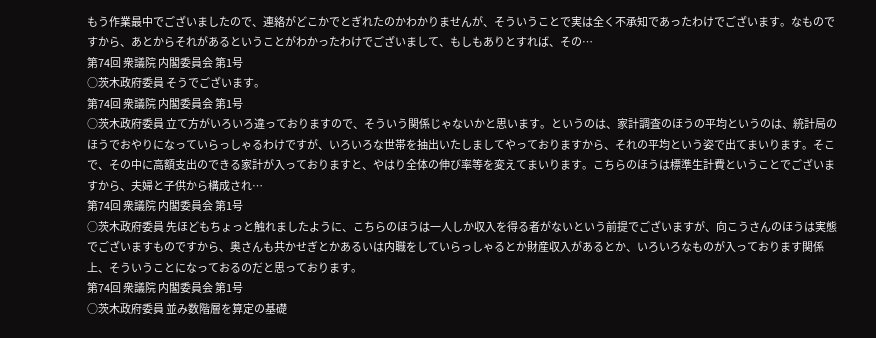もう作業最中でございましたので、連絡がどこかでとぎれたのかわかりませんが、そういうことで実は全く不承知であったわけでございます。なものですから、あとからそれがあるということがわかったわけでございまして、もしもありとすれば、その…
第74回 衆議院 内閣委員会 第1号
○茨木政府委員 そうでございます。
第74回 衆議院 内閣委員会 第1号
○茨木政府委員 立て方がいろいろ違っておりますので、そういう関係じゃないかと思います。というのは、家計調査のほうの平均というのは、統計局のほうでおやりになっていらっしゃるわけですが、いろいろな世帯を抽出いたしましてやっておりますから、それの平均という姿で出てまいります。そこで、その中に高額支出のできる家計が入っておりますと、やはり全体の伸び率等を変えてまいります。こちらのほうは標準生計費ということでございますから、夫婦と子供から構成され…
第74回 衆議院 内閣委員会 第1号
○茨木政府委員 先ほどもちょっと触れましたように、こちらのほうは一人しか収入を得る者がないという前提でございますが、向こうさんのほうは実態でございますものですから、奥さんも共かせぎとかあるいは内職をしていらっしゃるとか財産収入があるとか、いろいろなものが入っております関係上、そういうことになっておるのだと思っております。
第74回 衆議院 内閣委員会 第1号
○茨木政府委員 並み数階層を算定の基礎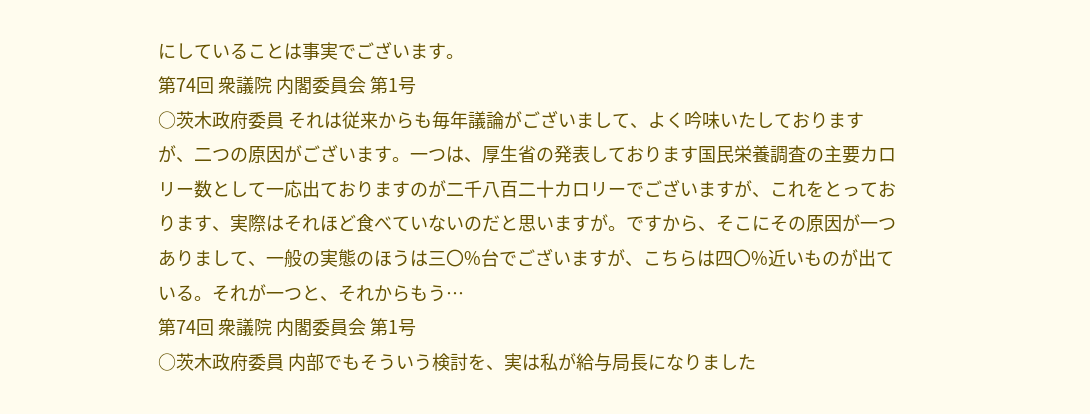にしていることは事実でございます。
第74回 衆議院 内閣委員会 第1号
○茨木政府委員 それは従来からも毎年議論がございまして、よく吟味いたしておりますが、二つの原因がございます。一つは、厚生省の発表しております国民栄養調査の主要カロリー数として一応出ておりますのが二千八百二十カロリーでございますが、これをとっております、実際はそれほど食べていないのだと思いますが。ですから、そこにその原因が一つありまして、一般の実態のほうは三〇%台でございますが、こちらは四〇%近いものが出ている。それが一つと、それからもう…
第74回 衆議院 内閣委員会 第1号
○茨木政府委員 内部でもそういう検討を、実は私が給与局長になりました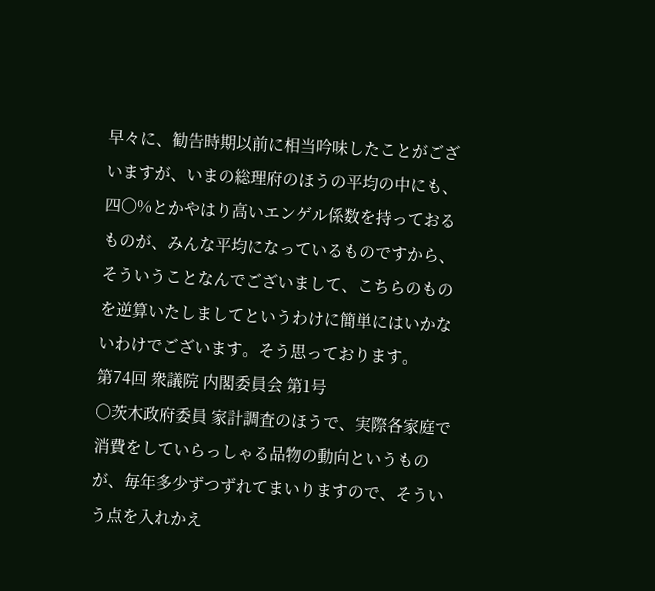早々に、勧告時期以前に相当吟味したことがございますが、いまの総理府のほうの平均の中にも、四〇%とかやはり高いエンゲル係数を持っておるものが、みんな平均になっているものですから、そういうことなんでございまして、こちらのものを逆算いたしましてというわけに簡単にはいかないわけでございます。そう思っております。
第74回 衆議院 内閣委員会 第1号
○茨木政府委員 家計調査のほうで、実際各家庭で消費をしていらっしゃる品物の動向というものが、毎年多少ずつずれてまいりますので、そういう点を入れかえ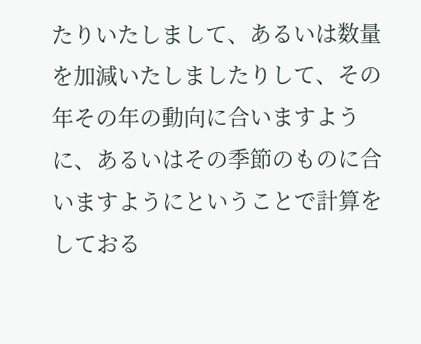たりいたしまして、あるいは数量を加減いたしましたりして、その年その年の動向に合いますように、あるいはその季節のものに合いますようにということで計算をしておる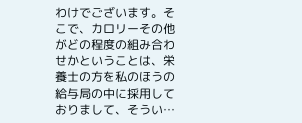わけでございます。そこで、カロリーその他がどの程度の組み合わせかということは、栄養士の方を私のほうの給与局の中に採用しておりまして、そうい…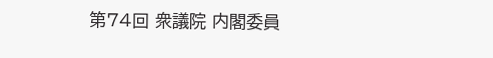第74回 衆議院 内閣委員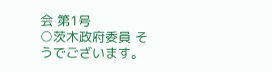会 第1号
○茨木政府委員 そうでございます。